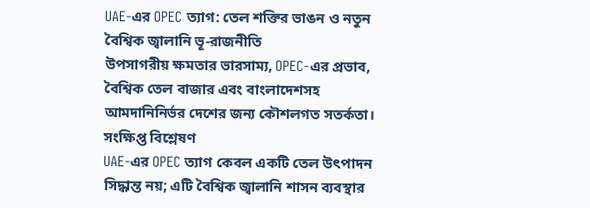UAE-এর OPEC ত্যাগ: তেল শক্তির ভাঙন ও নতুন বৈশ্বিক জ্বালানি ভূ-রাজনীতি
উপসাগরীয় ক্ষমতার ভারসাম্য, OPEC-এর প্রভাব, বৈশ্বিক তেল বাজার এবং বাংলাদেশসহ আমদানিনির্ভর দেশের জন্য কৌশলগত সতর্কতা।
সংক্ষিপ্ত বিশ্লেষণ
UAE-এর OPEC ত্যাগ কেবল একটি তেল উৎপাদন সিদ্ধান্ত নয়; এটি বৈশ্বিক জ্বালানি শাসন ব্যবস্থার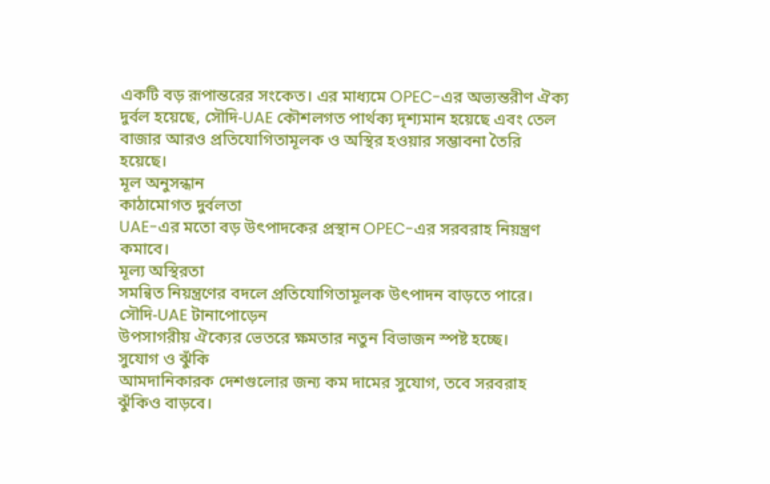একটি বড় রূপান্তরের সংকেত। এর মাধ্যমে OPEC-এর অভ্যন্তরীণ ঐক্য দুর্বল হয়েছে, সৌদি-UAE কৌশলগত পার্থক্য দৃশ্যমান হয়েছে এবং তেল বাজার আরও প্রতিযোগিতামূলক ও অস্থির হওয়ার সম্ভাবনা তৈরি হয়েছে।
মূল অনুসন্ধান
কাঠামোগত দুর্বলতা
UAE-এর মতো বড় উৎপাদকের প্রস্থান OPEC-এর সরবরাহ নিয়ন্ত্রণ কমাবে।
মূল্য অস্থিরতা
সমন্বিত নিয়ন্ত্রণের বদলে প্রতিযোগিতামূলক উৎপাদন বাড়তে পারে।
সৌদি-UAE টানাপোড়েন
উপসাগরীয় ঐক্যের ভেতরে ক্ষমতার নতুন বিভাজন স্পষ্ট হচ্ছে।
সুযোগ ও ঝুঁকি
আমদানিকারক দেশগুলোর জন্য কম দামের সুযোগ, তবে সরবরাহ ঝুঁকিও বাড়বে।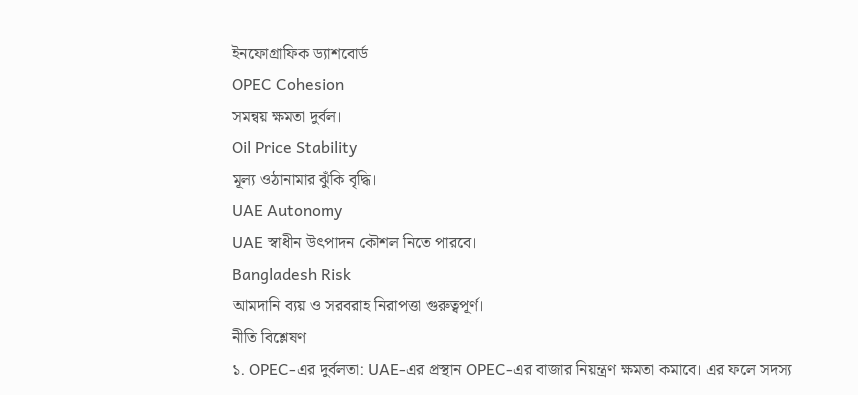ইনফোগ্রাফিক ড্যাশবোর্ড
OPEC Cohesion
সমন্বয় ক্ষমতা দুর্বল।
Oil Price Stability
মূল্য ওঠানামার ঝুঁকি বৃদ্ধি।
UAE Autonomy
UAE স্বাধীন উৎপাদন কৌশল নিতে পারবে।
Bangladesh Risk
আমদানি ব্যয় ও সরবরাহ নিরাপত্তা গুরুত্বপূর্ণ।
নীতি বিশ্লেষণ
১. OPEC-এর দুর্বলতা: UAE-এর প্রস্থান OPEC-এর বাজার নিয়ন্ত্রণ ক্ষমতা কমাবে। এর ফলে সদস্য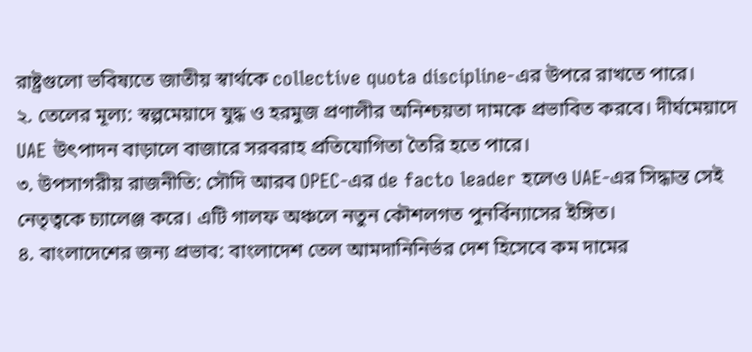রাষ্ট্রগুলো ভবিষ্যতে জাতীয় স্বার্থকে collective quota discipline-এর উপরে রাখতে পারে।
২. তেলের মূল্য: স্বল্পমেয়াদে যুদ্ধ ও হরমুজ প্রণালীর অনিশ্চয়তা দামকে প্রভাবিত করবে। দীর্ঘমেয়াদে UAE উৎপাদন বাড়ালে বাজারে সরবরাহ প্রতিযোগিতা তৈরি হতে পারে।
৩. উপসাগরীয় রাজনীতি: সৌদি আরব OPEC-এর de facto leader হলেও UAE-এর সিদ্ধান্ত সেই নেতৃত্বকে চ্যালেঞ্জ করে। এটি গালফ অঞ্চলে নতুন কৌশলগত পুনর্বিন্যাসের ইঙ্গিত।
৪. বাংলাদেশের জন্য প্রভাব: বাংলাদেশ তেল আমদানিনির্ভর দেশ হিসেবে কম দামের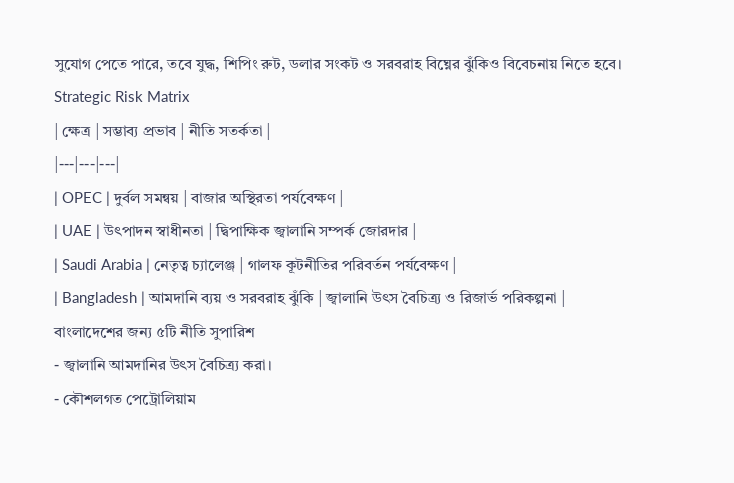সুযোগ পেতে পারে, তবে যুদ্ধ, শিপিং রুট, ডলার সংকট ও সরবরাহ বিঘ্নের ঝুঁকিও বিবেচনায় নিতে হবে।
Strategic Risk Matrix
| ক্ষেত্র | সম্ভাব্য প্রভাব | নীতি সতর্কতা |
|---|---|---|
| OPEC | দুর্বল সমন্বয় | বাজার অস্থিরতা পর্যবেক্ষণ |
| UAE | উৎপাদন স্বাধীনতা | দ্বিপাক্ষিক জ্বালানি সম্পর্ক জোরদার |
| Saudi Arabia | নেতৃত্ব চ্যালেঞ্জ | গালফ কূটনীতির পরিবর্তন পর্যবেক্ষণ |
| Bangladesh | আমদানি ব্যয় ও সরবরাহ ঝুঁকি | জ্বালানি উৎস বৈচিত্র্য ও রিজার্ভ পরিকল্পনা |
বাংলাদেশের জন্য ৫টি নীতি সুপারিশ
- জ্বালানি আমদানির উৎস বৈচিত্র্য করা।
- কৌশলগত পেট্রোলিয়াম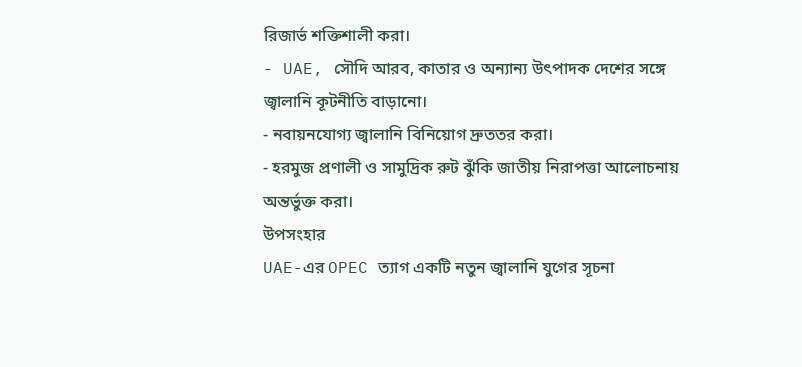রিজার্ভ শক্তিশালী করা।
- UAE, সৌদি আরব, কাতার ও অন্যান্য উৎপাদক দেশের সঙ্গে জ্বালানি কূটনীতি বাড়ানো।
- নবায়নযোগ্য জ্বালানি বিনিয়োগ দ্রুততর করা।
- হরমুজ প্রণালী ও সামুদ্রিক রুট ঝুঁকি জাতীয় নিরাপত্তা আলোচনায় অন্তর্ভুক্ত করা।
উপসংহার
UAE-এর OPEC ত্যাগ একটি নতুন জ্বালানি যুগের সূচনা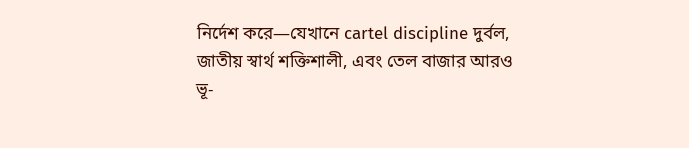নির্দেশ করে—যেখানে cartel discipline দুর্বল, জাতীয় স্বার্থ শক্তিশালী, এবং তেল বাজার আরও ভূ-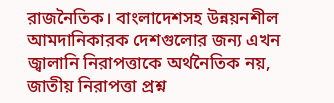রাজনৈতিক। বাংলাদেশসহ উন্নয়নশীল আমদানিকারক দেশগুলোর জন্য এখন জ্বালানি নিরাপত্তাকে অর্থনৈতিক নয়, জাতীয় নিরাপত্তা প্রশ্ন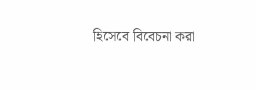হিসেবে বিবেচনা করা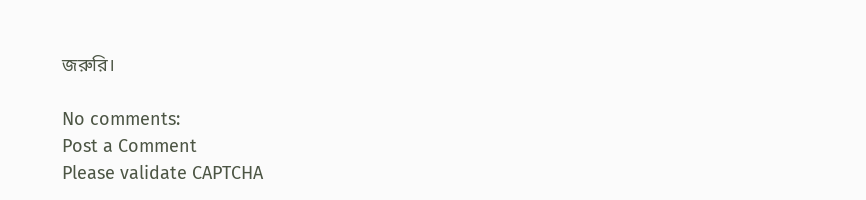জরুরি।

No comments:
Post a Comment
Please validate CAPTCHA